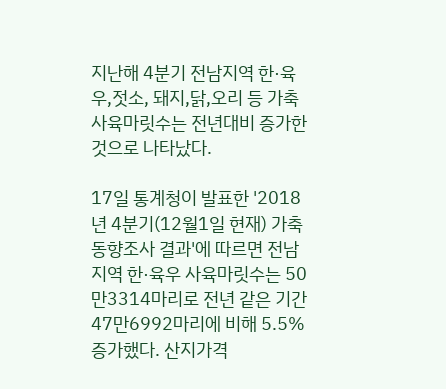지난해 4분기 전남지역 한·육우,젓소, 돼지,닭,오리 등 가축 사육마릿수는 전년대비 증가한 것으로 나타났다.

17일 통계청이 발표한 '2018년 4분기(12월1일 현재) 가축동향조사 결과'에 따르면 전남지역 한·육우 사육마릿수는 50만3314마리로 전년 같은 기간 47만6992마리에 비해 5.5% 증가했다. 산지가격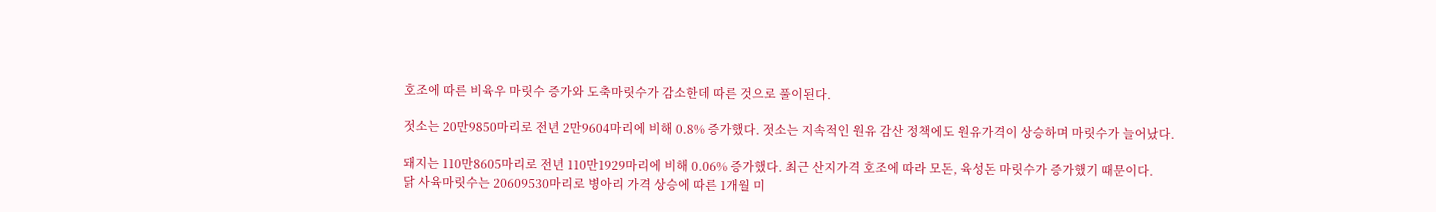호조에 따른 비육우 마릿수 증가와 도축마릿수가 감소한데 따른 것으로 풀이된다.

젓소는 20만9850마리로 전년 2만9604마리에 비해 0.8% 증가했다. 젓소는 지속적인 원유 감산 정책에도 원유가격이 상승하며 마릿수가 늘어났다.

돼지는 110만8605마리로 전년 110만1929마리에 비해 0.06% 증가했다. 최근 산지가격 호조에 따라 모돈, 육성돈 마릿수가 증가했기 때문이다.
닭 사육마릿수는 20609530마리로 병아리 가격 상승에 따른 1개월 미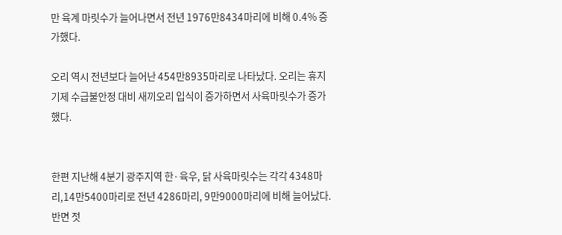만 육계 마릿수가 늘어나면서 전년 1976만8434마리에 비해 0.4% 증가했다.

오리 역시 전년보다 늘어난 454만8935마리로 나타났다. 오리는 휴지기제 수급불안정 대비 새끼오리 입식이 증가하면서 사육마릿수가 증가했다.


한편 지난해 4분기 광주지역 한·육우, 닭 사육마릿수는 각각 4348마리,14만5400마리로 전년 4286마리, 9만9000마리에 비해 늘어났다. 반면 젓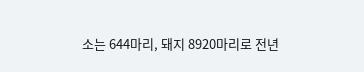소는 644마리, 돼지 8920마리로 전년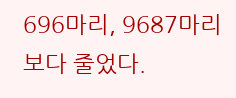696마리, 9687마리보다 줄었다.